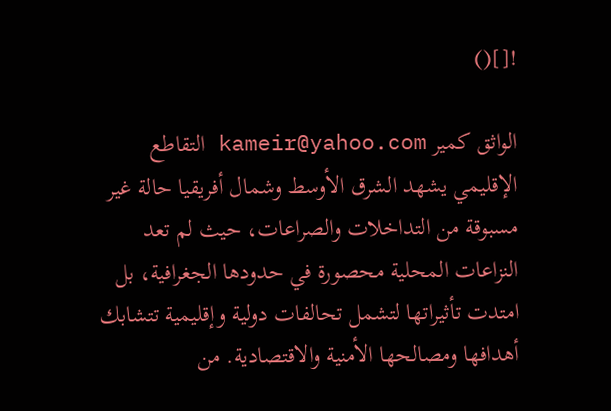![]()

الواثق كمير kameir@yahoo.com التقاطع الإقليمي يشهد الشرق الأوسط وشمال أفريقيا حالة غير مسبوقة من التداخلات والصراعات، حيث لم تعد النزاعات المحلية محصورة في حدودها الجغرافية، بل امتدت تأثيراتها لتشمل تحالفات دولية وإقليمية تتشابك أهدافها ومصالحها الأمنية والاقتصادية. من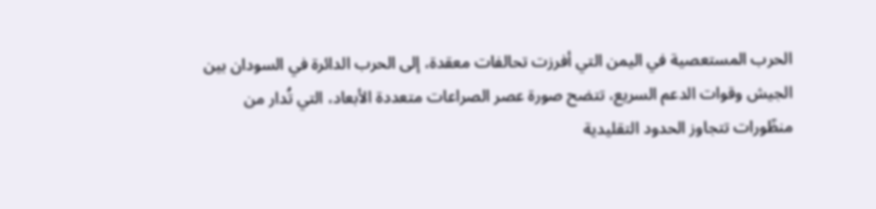الحرب المستعصية في اليمن التي أفرزت تحالفات معقدة، إلى الحرب الدائرة في السودان بين الجيش وقوات الدعم السريع، تتضح صورة عصر الصراعات متعددة الأبعاد، التي تُدار من منظّورات تتجاوز الحدود التقليدية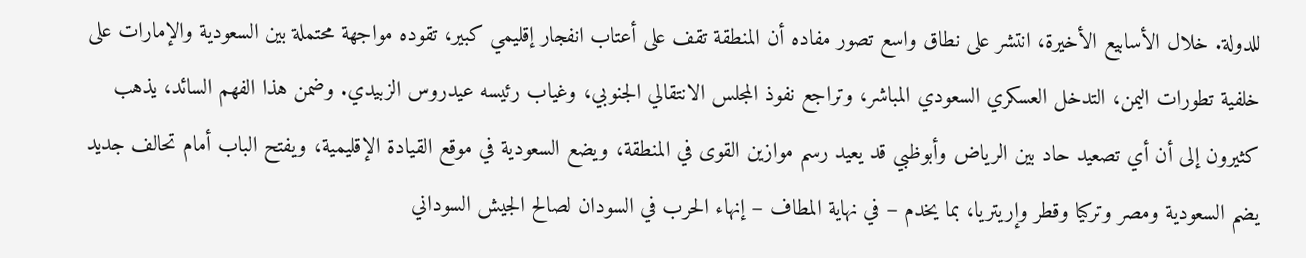للدولة. خلال الأسابيع الأخيرة، انتشر على نطاق واسع تصور مفاده أن المنطقة تقف على أعتاب انفجار إقليمي كبير، تقوده مواجهة محتملة بين السعودية والإمارات على خلفية تطورات اليمن، التدخل العسكري السعودي المباشر، وتراجع نفوذ المجلس الانتقالي الجنوبي، وغياب رئيسه عيدروس الزبيدي. وضمن هذا الفهم السائد، يذهب كثيرون إلى أن أي تصعيد حاد بين الرياض وأبوظبي قد يعيد رسم موازين القوى في المنطقة، ويضع السعودية في موقع القيادة الإقليمية، ويفتح الباب أمام تحالف جديد يضم السعودية ومصر وتركيا وقطر وإريتريا، بما يخدم – في نهاية المطاف – إنهاء الحرب في السودان لصالح الجيش السوداني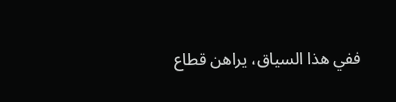ففي هذا السياق، يراهن قطاع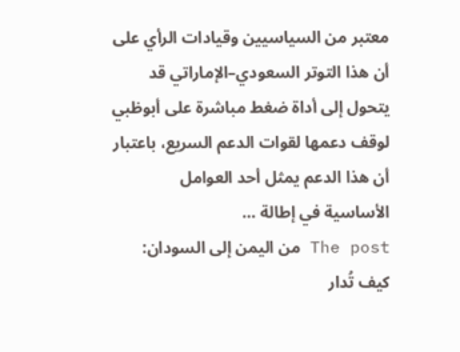معتبر من السياسيين وقيادات الرأي على أن هذا التوتر السعودي–الإماراتي قد يتحول إلى أداة ضغط مباشرة على أبوظبي لوقف دعمها لقوات الدعم السريع، باعتبار أن هذا الدعم يمثل أحد العوامل الأساسية في إطالة …
The post من اليمن إلى السودان: كيف تُدار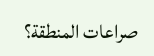صراعات المنطقة؟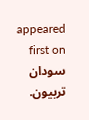appeared first on سودان تربيون.